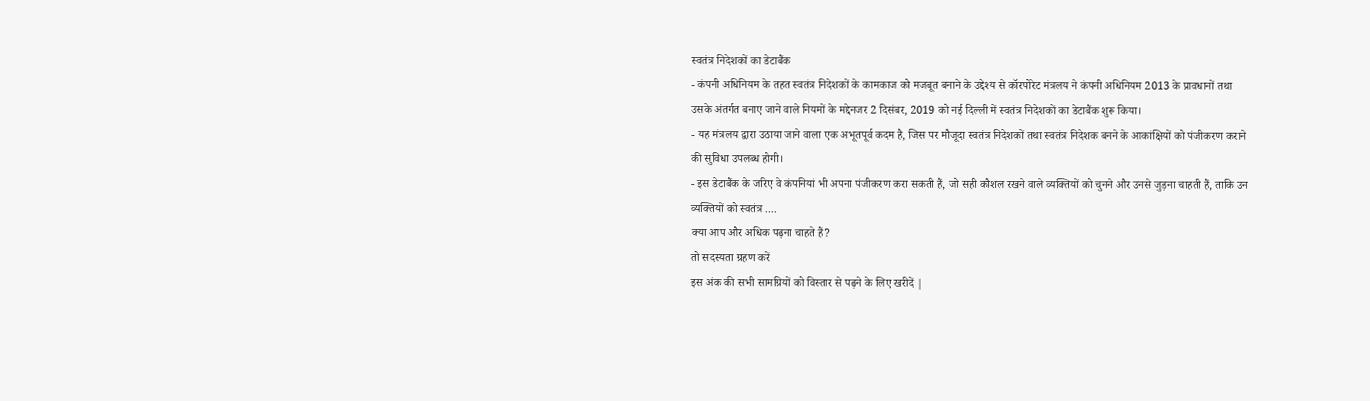स्वतंत्र निदेशकों का डेटाबैंक
- कंपनी अधिनियम के तहत स्वतंत्र निदेशकों के कामकाज को मजबूत बनाने के उद्देश्य से कॉरपोरेट मंत्रलय ने कंपनी अधिनियम 2013 के प्रावधानों तथा उसके अंतर्गत बनाए जाने वाले नियमों के मद्देनजर 2 दिसंबर, 2019 को नई दिल्ली में स्वतंत्र निदेशकों का डेटाबैंक शुरू किया।
- यह मंत्रलय द्वारा उठाया जाने वाला एक अभूतपूर्व कदम है, जिस पर मौजूदा स्वतंत्र निदेशकों तथा स्वतंत्र निदेशक बनने के आकांक्षियों को पंजीकरण कराने की सुविधा उपलब्ध होगी।
- इस डेटाबैंक के जरिए वे कंपनियां भी अपना पंजीकरण करा सकती हैं, जो सही कौशल रखने वाले व्यक्तियों को चुनने और उनसे जुड़ना चाहती हैं, ताकि उन व्यक्तियों को स्वतंत्र ....
क्या आप और अधिक पढ़ना चाहते हैं?
तो सदस्यता ग्रहण करें
इस अंक की सभी सामग्रियों को विस्तार से पढ़ने के लिए खरीदें |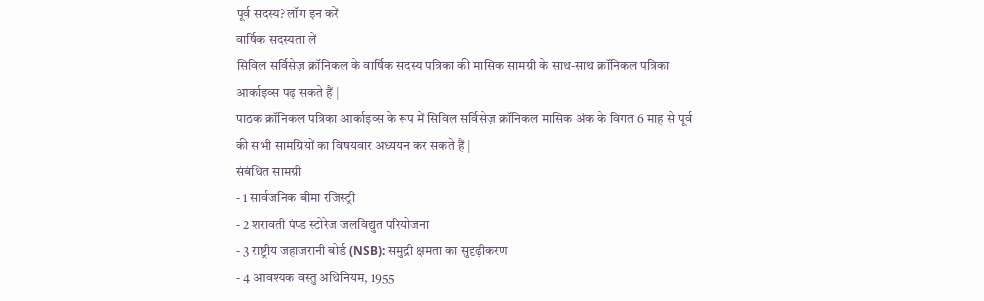पूर्व सदस्य? लॉग इन करें
वार्षिक सदस्यता लें
सिविल सर्विसेज़ क्रॉनिकल के वार्षिक सदस्य पत्रिका की मासिक सामग्री के साथ-साथ क्रॉनिकल पत्रिका आर्काइव्स पढ़ सकते हैं |
पाठक क्रॉनिकल पत्रिका आर्काइव्स के रूप में सिविल सर्विसेज़ क्रॉनिकल मासिक अंक के विगत 6 माह से पूर्व की सभी सामग्रियों का विषयवार अध्ययन कर सकते हैं |
संबंधित सामग्री
- 1 सार्वजनिक बीमा रजिस्ट्री
- 2 शरावती पंप्ड स्टोरेज जलविद्युत परियोजना
- 3 राष्ट्रीय जहाजरानी बोर्ड (NSB): समुद्री क्षमता का सुदृढ़ीकरण
- 4 आवश्यक वस्तु अधिनियम, 1955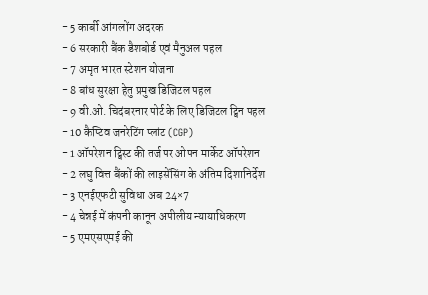- 5 कार्बी आंगलोंग अदरक
- 6 सरकारी बैंक डैशबोर्ड एवं मैनुअल पहल
- 7 अमृत भारत स्टेशन योजना
- 8 बांध सुरक्षा हेतु प्रमुख डिजिटल पहल
- 9 वी.ओ. चिदंबरनार पोर्ट के लिए डिजिटल ट्विन पहल
- 10 कैप्टिव जनरेटिंग प्लांट (CGP)
- 1 ऑपरेशन ट्विस्ट की तर्ज पर ओपन मार्केट ऑपरेशन
- 2 लघु वित्त बैंकों की लाइसेंसिंग के अंतिम दिशानिर्देश
- 3 एनईएफटी सुविधा अब 24×7
- 4 चेन्नई में कंपनी कानून अपीलीय न्यायाधिकरण
- 5 एमएसएमई की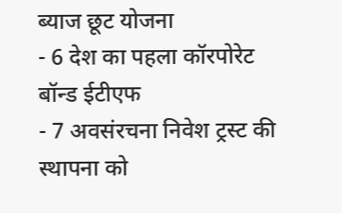ब्याज छूट योजना
- 6 देश का पहला कॉरपोरेट बॉन्ड ईटीएफ
- 7 अवसंरचना निवेश ट्रस्ट की स्थापना को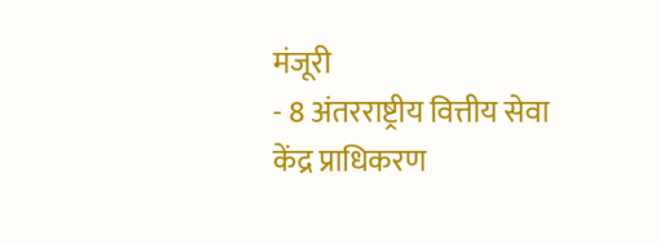मंजूरी
- 8 अंतरराष्ट्रीय वित्तीय सेवा केंद्र प्राधिकरण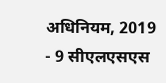अधिनियम, 2019
- 9 सीएलएसएस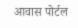आवास पोर्टल